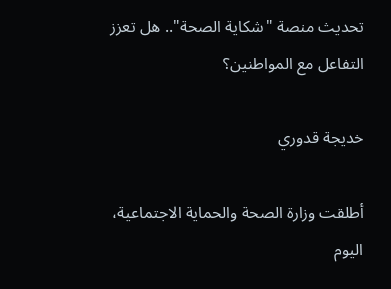تحديث منصة "شكاية الصحة".. هل تعزز التفاعل مع المواطنين؟

خديجة قدوري

أطلقت وزارة الصحة والحماية الاجتماعية، اليوم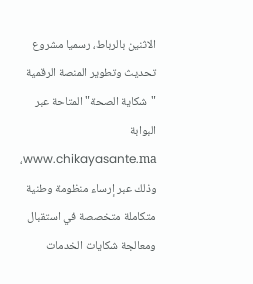الاثنين بالرباط، رسميا مشروع تحديث وتطوير المنصة الرقمية "شكاية الصحة" المتاحة عبر البوابة www.chikayasante.ma، وذلك عبر إرساء منظومة وطنية متكاملة متخصصة في استقبال ومعالجة شكايات الخدمات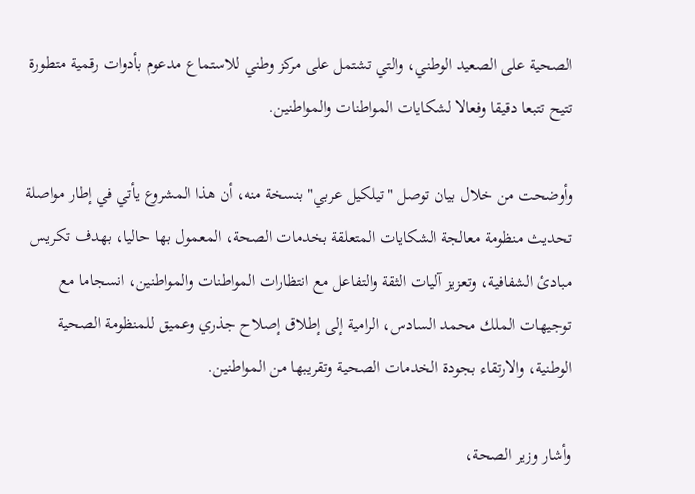الصحية على الصعيد الوطني، والتي تشتمل على مركز وطني للاستماع مدعوم بأدوات رقمية متطورة تتيح تتبعا دقيقا وفعالا لشكايات المواطنات والمواطنين.

وأوضحت من خلال بيان توصل "تيلكيل عربي" بنسخة منه، أن هذا المشروع يأتي في إطار مواصلة تحديث منظومة معالجة الشكايات المتعلقة بخدمات الصحة، المعمول بها حاليا، بهدف تكريس مبادئ الشفافية، وتعزيز آليات الثقة والتفاعل مع انتظارات المواطنات والمواطنين، انسجاما مع توجيهات الملك محمد السادس، الرامية إلى إطلاق إصلاح جذري وعميق للمنظومة الصحية الوطنية، والارتقاء بجودة الخدمات الصحية وتقريبها من المواطنين.

وأشار وزير الصحة،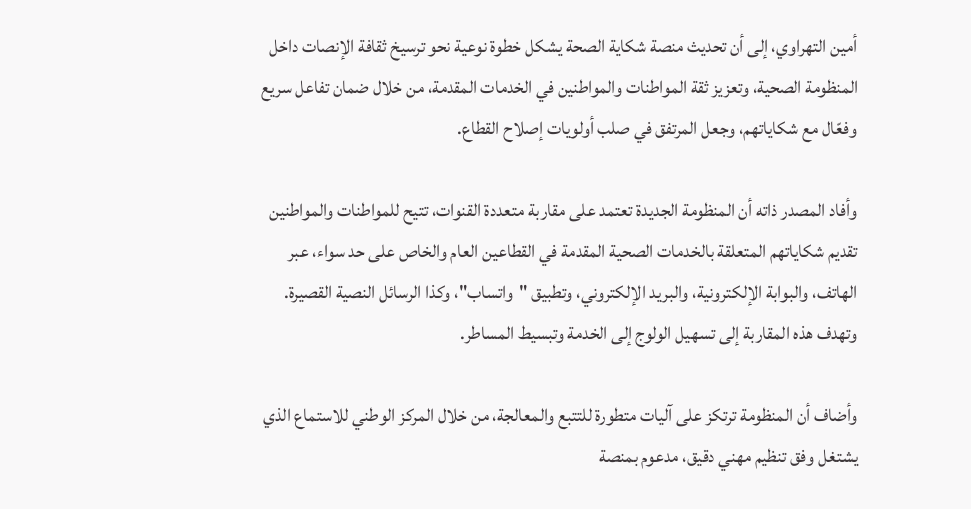أمين التهراوي، إلى أن تحديث منصة شكاية الصحة يشكل خطوة نوعية نحو ترسيخ ثقافة الإنصات داخل المنظومة الصحية، وتعزيز ثقة المواطنات والمواطنين في الخدمات المقدمة، من خلال ضمان تفاعل سريع وفعّال مع شكاياتهم، وجعل المرتفق في صلب أولويات إصلاح القطاع.

وأفاد المصدر ذاته أن المنظومة الجديدة تعتمد على مقاربة متعددة القنوات، تتيح للمواطنات والمواطنين تقديم شكاياتهم المتعلقة بالخدمات الصحية المقدمة في القطاعين العام والخاص على حد سواء، عبر الهاتف، والبوابة الإلكترونية، والبريد الإلكتروني، وتطبيق "واتساب"، وكذا الرسائل النصية القصيرة. وتهدف هذه المقاربة إلى تسهيل الولوج إلى الخدمة وتبسيط المساطر.

وأضاف أن المنظومة ترتكز على آليات متطورة للتتبع والمعالجة، من خلال المركز الوطني للاستماع الذي يشتغل وفق تنظيم مهني دقيق، مدعوم بمنصة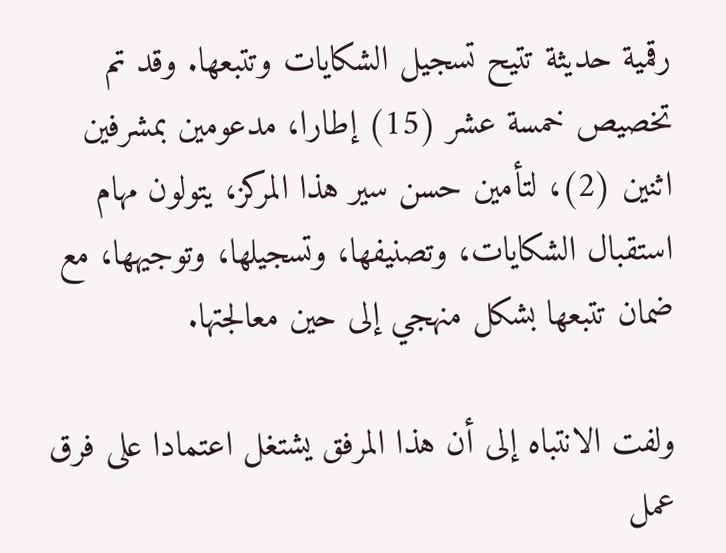رقمية حديثة تتيح تسجيل الشكايات وتتبعها. وقد تم تخصيص خمسة عشر (15) إطارا، مدعومين بمشرفين اثنين (2)، لتأمين حسن سير هذا المركز، يتولون مهام استقبال الشكايات، وتصنيفها، وتسجيلها، وتوجيهها، مع ضمان تتبعها بشكل منهجي إلى حين معالجتها.

ولفت الانتباه إلى أن هذا المرفق يشتغل اعتمادا على فرق عمل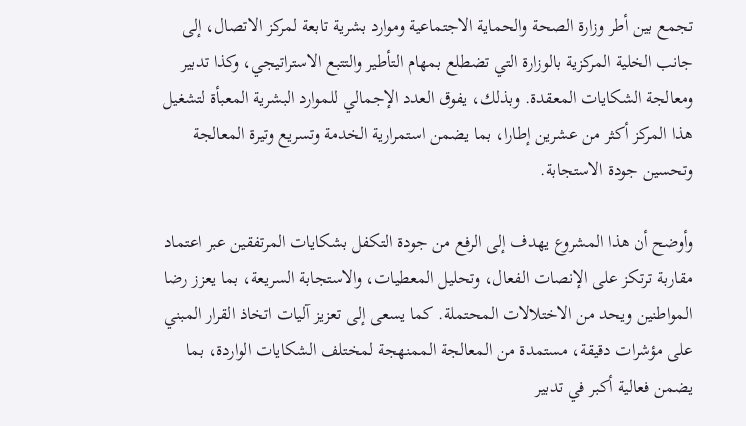تجمع بين أطر وزارة الصحة والحماية الاجتماعية وموارد بشرية تابعة لمركز الاتصال، إلى جانب الخلية المركزية بالوزارة التي تضطلع بمهام التأطير والتتبع الاستراتيجي، وكذا تدبير ومعالجة الشكايات المعقدة. وبذلك، يفوق العدد الإجمالي للموارد البشرية المعبأة لتشغيل هذا المركز أكثر من عشرين إطارا، بما يضمن استمرارية الخدمة وتسريع وتيرة المعالجة وتحسين جودة الاستجابة.

وأوضح أن هذا المشروع يهدف إلى الرفع من جودة التكفل بشكايات المرتفقين عبر اعتماد مقاربة ترتكز على الإنصات الفعال، وتحليل المعطيات، والاستجابة السريعة، بما يعزز رضا المواطنين ويحد من الاختلالات المحتملة. كما يسعى إلى تعزيز آليات اتخاذ القرار المبني على مؤشرات دقيقة، مستمدة من المعالجة الممنهجة لمختلف الشكايات الواردة، بما يضمن فعالية أكبر في تدبير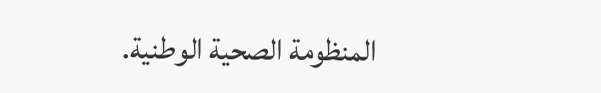المنظومة الصحية الوطنية.